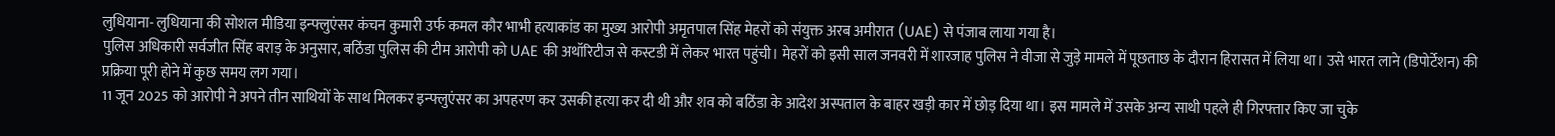लुधियाना- लुधियाना की सोशल मीडिया इन्फ्लुएंसर कंचन कुमारी उर्फ कमल कौर भाभी हत्याकांड का मुख्य आरोपी अमृतपाल सिंह मेहरों को संयुक्त अरब अमीरात (UAE) से पंजाब लाया गया है।
पुलिस अधिकारी सर्वजीत सिंह बराड़ के अनुसार, बठिंडा पुलिस की टीम आरोपी को UAE की अथॉरिटीज से कस्टडी में लेकर भारत पहुंची। मेहरों को इसी साल जनवरी में शारजाह पुलिस ने वीजा से जुड़े मामले में पूछताछ के दौरान हिरासत में लिया था। उसे भारत लाने (डिपोर्टेशन) की प्रक्रिया पूरी होने में कुछ समय लग गया।
11 जून 2025 को आरोपी ने अपने तीन साथियों के साथ मिलकर इन्फ्लुएंसर का अपहरण कर उसकी हत्या कर दी थी और शव को बठिंडा के आदेश अस्पताल के बाहर खड़ी कार में छोड़ दिया था। इस मामले में उसके अन्य साथी पहले ही गिरफ्तार किए जा चुके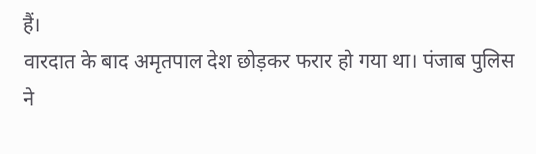हैं।
वारदात के बाद अमृतपाल देश छोड़कर फरार हो गया था। पंजाब पुलिस ने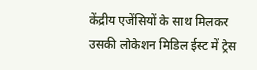केंद्रीय एजेंसियों के साथ मिलकर उसकी लोकेशन मिडिल ईस्ट में ट्रेस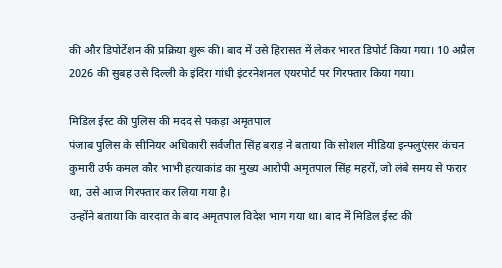की और डिपोर्टेशन की प्रक्रिया शुरू की। बाद में उसे हिरासत में लेकर भारत डिपोर्ट किया गया। 10 अप्रैल 2026 की सुबह उसे दिल्ली के इंदिरा गांधी इंटरनेशनल एयरपोर्ट पर गिरफ्तार किया गया।

मिडिल ईस्ट की पुलिस की मदद से पकड़ा अमृतपाल
पंजाब पुलिस के सीनियर अधिकारी सर्वजीत सिंह बराड़ ने बताया कि सोशल मीडिया इन्फ्लुएंसर कंचन कुमारी उर्फ कमल कौर भाभी हत्याकांड का मुख्य आरोपी अमृतपाल सिंह महरों, जो लंबे समय से फरार था, उसे आज गिरफ्तार कर लिया गया है।
उन्होंने बताया कि वारदात के बाद अमृतपाल विदेश भाग गया था। बाद में मिडिल ईस्ट की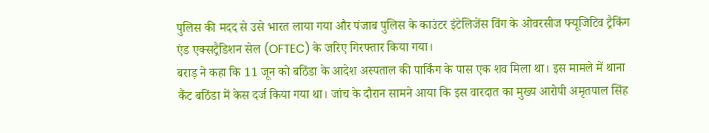पुलिस की मदद से उसे भारत लाया गया और पंजाब पुलिस के काउंटर इंटेलिजेंस विंग के ओवरसीज फ्यूजिटिव ट्रैकिंग एंड एक्सट्रैडिशन सेल (OFTEC) के जरिए गिरफ्तार किया गया।
बराड़ ने कहा कि 11 जून को बठिंडा के आदेश अस्पताल की पार्किंग के पास एक शव मिला था। इस मामले में थाना कैंट बठिंडा में केस दर्ज किया गया था। जांच के दौरान सामने आया कि इस वारदात का मुख्य आरोपी अमृतपाल सिंह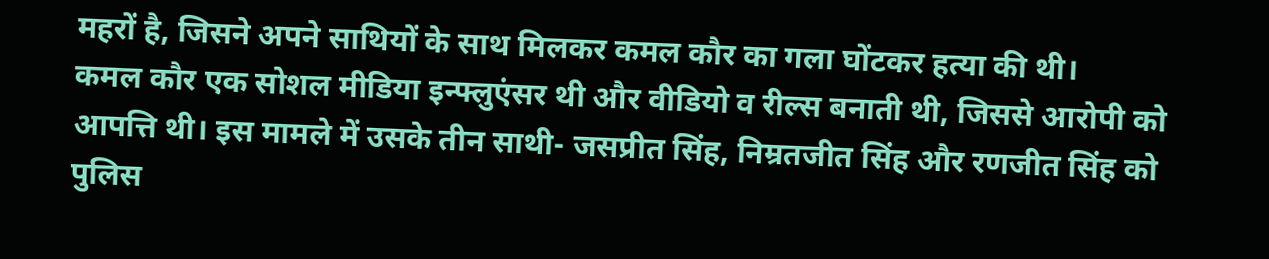महरों है, जिसने अपने साथियों के साथ मिलकर कमल कौर का गला घोंटकर हत्या की थी।
कमल कौर एक सोशल मीडिया इन्फ्लुएंसर थी और वीडियो व रील्स बनाती थी, जिससे आरोपी को आपत्ति थी। इस मामले में उसके तीन साथी- जसप्रीत सिंह, निम्रतजीत सिंह और रणजीत सिंह को पुलिस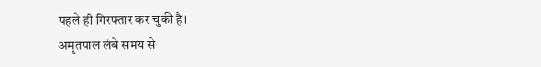पहले ही गिरफ्तार कर चुकी है।
अमृतपाल लंबे समय से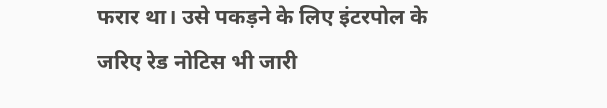फरार था। उसे पकड़ने के लिए इंटरपोल के जरिए रेड नोटिस भी जारी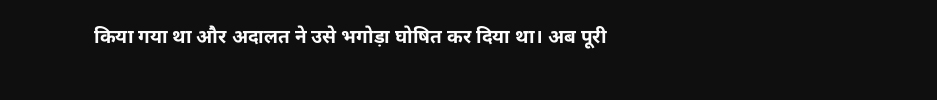किया गया था और अदालत ने उसे भगोड़ा घोषित कर दिया था। अब पूरी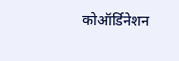कोऑर्डिनेशन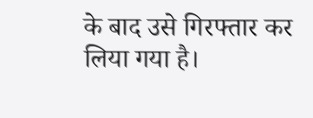के बाद उसे गिरफ्तार कर लिया गया है।